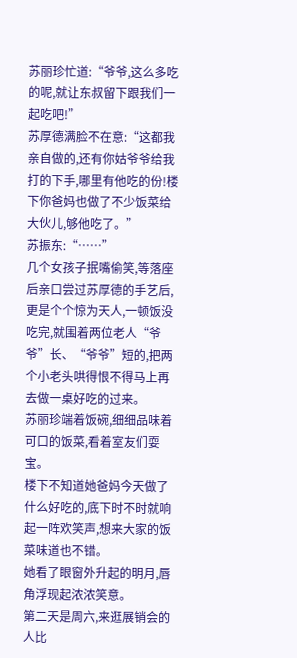苏丽珍忙道:“爷爷,这么多吃的呢,就让东叔留下跟我们一起吃吧!”
苏厚德满脸不在意:“这都我亲自做的,还有你姑爷爷给我打的下手,哪里有他吃的份!楼下你爸妈也做了不少饭菜给大伙儿,够他吃了。”
苏振东:“……”
几个女孩子抿嘴偷笑,等落座后亲口尝过苏厚德的手艺后,更是个个惊为天人,一顿饭没吃完,就围着两位老人“爷爷”长、“爷爷”短的,把两个小老头哄得恨不得马上再去做一桌好吃的过来。
苏丽珍端着饭碗,细细品味着可口的饭菜,看着室友们耍宝。
楼下不知道她爸妈今天做了什么好吃的,底下时不时就响起一阵欢笑声,想来大家的饭菜味道也不错。
她看了眼窗外升起的明月,唇角浮现起浓浓笑意。
第二天是周六,来逛展销会的人比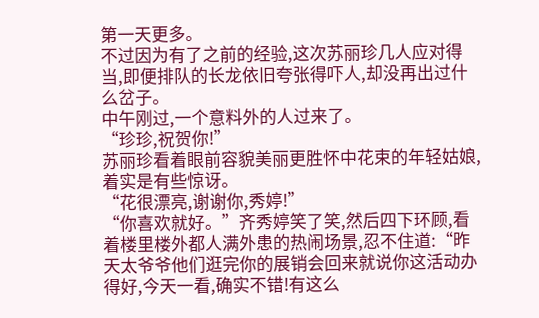第一天更多。
不过因为有了之前的经验,这次苏丽珍几人应对得当,即便排队的长龙依旧夸张得吓人,却没再出过什么岔子。
中午刚过,一个意料外的人过来了。
“珍珍,祝贺你!”
苏丽珍看着眼前容貌美丽更胜怀中花束的年轻姑娘,着实是有些惊讶。
“花很漂亮,谢谢你,秀婷!”
“你喜欢就好。”齐秀婷笑了笑,然后四下环顾,看着楼里楼外都人满外患的热闹场景,忍不住道:“昨天太爷爷他们逛完你的展销会回来就说你这活动办得好,今天一看,确实不错!有这么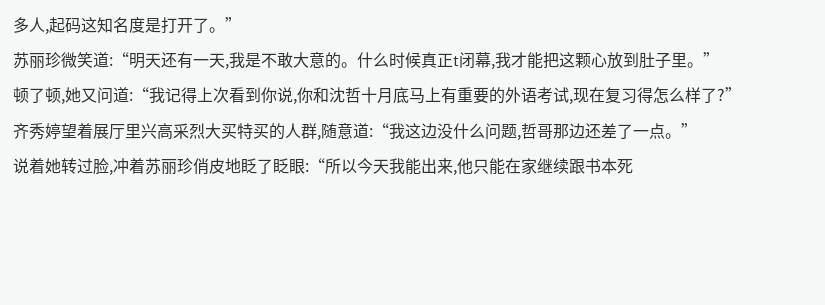多人,起码这知名度是打开了。”
苏丽珍微笑道:“明天还有一天,我是不敢大意的。什么时候真正t闭幕,我才能把这颗心放到肚子里。”
顿了顿,她又问道:“我记得上次看到你说,你和沈哲十月底马上有重要的外语考试,现在复习得怎么样了?”
齐秀婷望着展厅里兴高采烈大买特买的人群,随意道:“我这边没什么问题,哲哥那边还差了一点。”
说着她转过脸,冲着苏丽珍俏皮地眨了眨眼:“所以今天我能出来,他只能在家继续跟书本死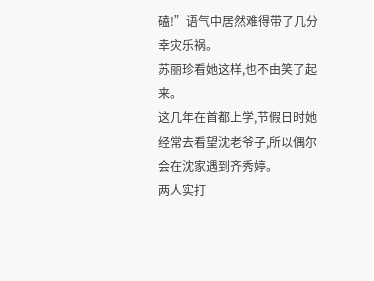磕!”语气中居然难得带了几分幸灾乐祸。
苏丽珍看她这样,也不由笑了起来。
这几年在首都上学,节假日时她经常去看望沈老爷子,所以偶尔会在沈家遇到齐秀婷。
两人实打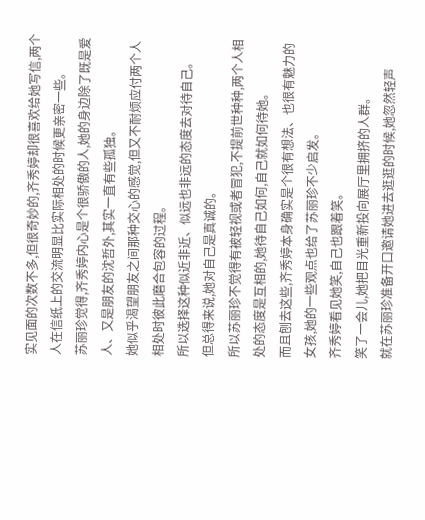实见面的次数不多,但很奇妙的,齐秀婷却很喜欢给她写信,两个人在信纸上的交流明显比实际相处的时候更亲密一些。
苏丽珍觉得,齐秀婷内心是个很骄傲的人,她的身边除了既是爱人、又是朋友的沈哲外,其实一直有些孤独。
她似乎渴望朋友之间那种交心的感觉,但又不耐烦应付两个人相处时彼此磨合包容的过程。
所以选择这种似近非近、似远也非远的态度去对待自己。
但总得来说,她对自己是真诚的。
所以苏丽珍不觉得有被轻视或者冒犯,不提前世种种,两个人相处的态度是互相的,她待自己如何,自己就如何待她。
而且刨去这些,齐秀婷本身确实是个很有想法、也很有魅力的女孩,她的一些观点也给了苏丽珍不少启发。
齐秀婷看见她笑,自己也跟着笑。
笑了一会儿,她把目光重新投向展厅里拥挤的人群。
就在苏丽珍准备开口邀请她进去逛逛的时候,她忽然轻声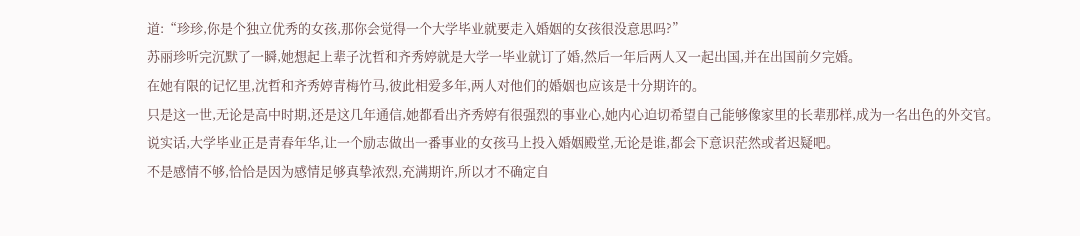道:“珍珍,你是个独立优秀的女孩,那你会觉得一个大学毕业就要走入婚姻的女孩很没意思吗?”
苏丽珍听完沉默了一瞬,她想起上辈子沈哲和齐秀婷就是大学一毕业就订了婚,然后一年后两人又一起出国,并在出国前夕完婚。
在她有限的记忆里,沈哲和齐秀婷青梅竹马,彼此相爱多年,两人对他们的婚姻也应该是十分期许的。
只是这一世,无论是高中时期,还是这几年通信,她都看出齐秀婷有很强烈的事业心,她内心迫切希望自己能够像家里的长辈那样,成为一名出色的外交官。
说实话,大学毕业正是青春年华,让一个励志做出一番事业的女孩马上投入婚姻殿堂,无论是谁,都会下意识茫然或者迟疑吧。
不是感情不够,恰恰是因为感情足够真挚浓烈,充满期许,所以才不确定自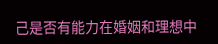己是否有能力在婚姻和理想中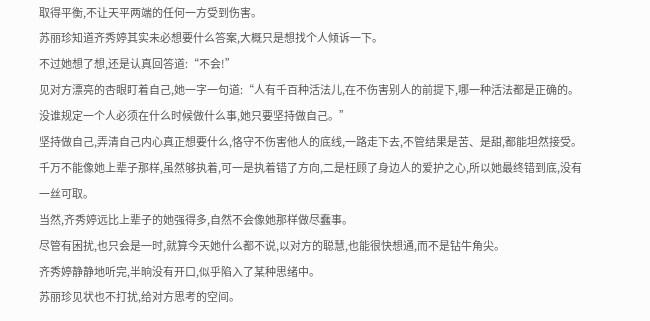取得平衡,不让天平两端的任何一方受到伤害。
苏丽珍知道齐秀婷其实未必想要什么答案,大概只是想找个人倾诉一下。
不过她想了想,还是认真回答道:“不会!”
见对方漂亮的杏眼盯着自己,她一字一句道:“人有千百种活法儿,在不伤害别人的前提下,哪一种活法都是正确的。没谁规定一个人必须在什么时候做什么事,她只要坚持做自己。”
坚持做自己,弄清自己内心真正想要什么,恪守不伤害他人的底线,一路走下去,不管结果是苦、是甜,都能坦然接受。
千万不能像她上辈子那样,虽然够执着,可一是执着错了方向,二是枉顾了身边人的爱护之心,所以她最终错到底,没有一丝可取。
当然,齐秀婷远比上辈子的她强得多,自然不会像她那样做尽蠢事。
尽管有困扰,也只会是一时,就算今天她什么都不说,以对方的聪慧,也能很快想通,而不是钻牛角尖。
齐秀婷静静地听完,半晌没有开口,似乎陷入了某种思绪中。
苏丽珍见状也不打扰,给对方思考的空间。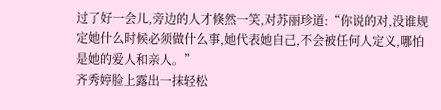过了好一会儿,旁边的人才倏然一笑,对苏丽珍道:“你说的对,没谁规定她什么时候必须做什么事,她代表她自己,不会被任何人定义,哪怕是她的爱人和亲人。”
齐秀婷脸上露出一抹轻松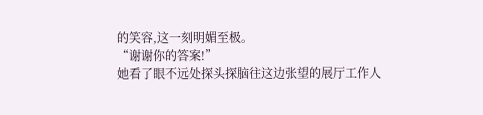的笑容,这一刻明媚至极。
“谢谢你的答案!”
她看了眼不远处探头探脑往这边张望的展厅工作人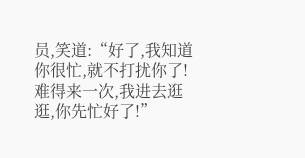员,笑道:“好了,我知道你很忙,就不打扰你了!难得来一次,我进去逛逛,你先忙好了!”